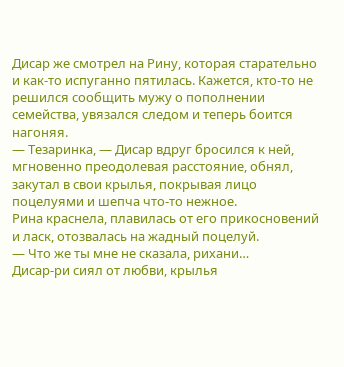Дисар же смотрел на Рину, которая старательно и как-то испуганно пятилась. Кажется, кто-то не решился сообщить мужу о пополнении семейства, увязался следом и теперь боится нагоняя.
— Тезаринка, — Дисар вдруг бросился к ней, мгновенно преодолевая расстояние, обнял, закутал в свои крылья, покрывая лицо поцелуями и шепча что-то нежное.
Рина краснела, плавилась от его прикосновений и ласк, отозвалась на жадный поцелуй.
— Что же ты мне не сказала, рихани…
Дисар-ри сиял от любви, крылья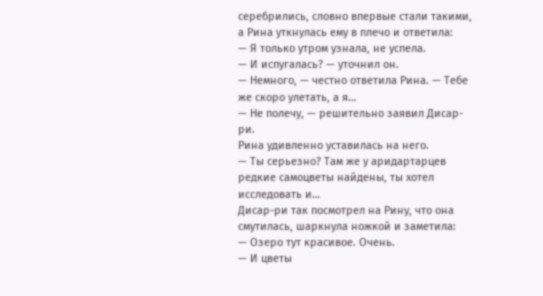серебрились, словно впервые стали такими, а Рина уткнулась ему в плечо и ответила:
— Я только утром узнала, не успела.
— И испугалась? — уточнил он.
— Немного, — честно ответила Рина. — Тебе же скоро улетать, а я…
— Не полечу, — решительно заявил Дисар-ри.
Рина удивленно уставилась на него.
— Ты серьезно? Там же у аридартарцев редкие самоцветы найдены, ты хотел исследовать и…
Дисар-ри так посмотрел на Рину, что она смутилась, шаркнула ножкой и заметила:
— Озеро тут красивое. Очень.
— И цветы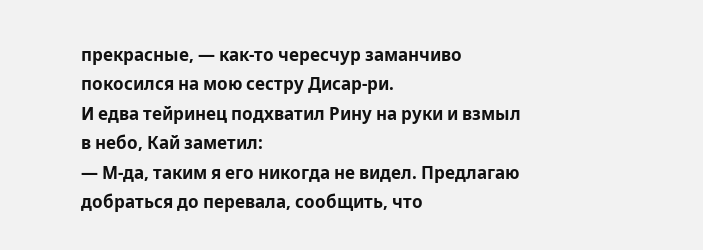прекрасные, — как-то чересчур заманчиво покосился на мою сестру Дисар-ри.
И едва тейринец подхватил Рину на руки и взмыл в небо, Кай заметил:
— М-да, таким я его никогда не видел. Предлагаю добраться до перевала, сообщить, что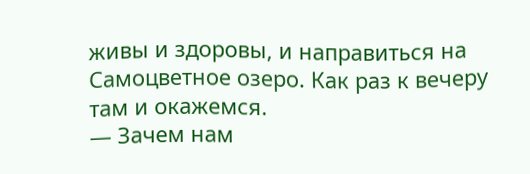живы и здоровы, и направиться на Самоцветное озеро. Как раз к вечеру там и окажемся.
— Зачем нам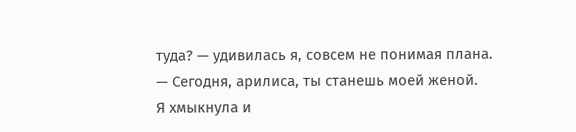туда? — удивилась я, совсем не понимая плана.
— Сегодня, арилиса, ты станешь моей женой.
Я хмыкнула и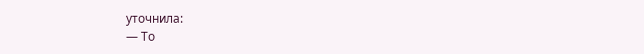уточнила:
— То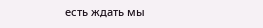есть ждать мы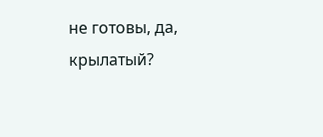не готовы, да, крылатый?